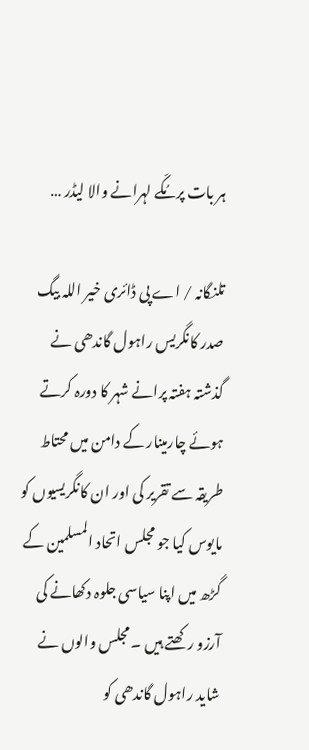ہر بات پر مُکّے لہرانے والا لیڈر …

تلنگانہ / اے پی ڈائری خیر اللہ بیگ
صدر کانگریس راہول گاندھی نے گذشتہ ہفتہ پرانے شہر کا دورہ کرتے ہوئے چارمینار کے دامن میں محتاط طریقہ سے تقریر کی اور ان کانگریسیوں کو مایوس کیا جو مجلس اتحاد المسلمین کے گڑھ میں اپنا سیاسی جلوہ دکھانے کی آرزو رکھتے ہیں ۔ مجلس والوں نے شاید راہول گاندھی کو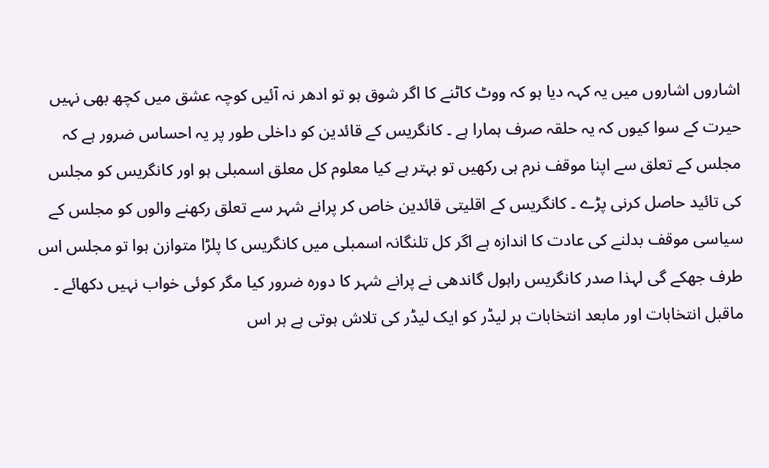اشاروں اشاروں میں یہ کہہ دیا ہو کہ ووٹ کاٹنے کا اگر شوق ہو تو ادھر نہ آئیں کوچہ عشق میں کچھ بھی نہیں حیرت کے سوا کیوں کہ یہ حلقہ صرف ہمارا ہے ۔ کانگریس کے قائدین کو داخلی طور پر یہ احساس ضرور ہے کہ مجلس کے تعلق سے اپنا موقف نرم ہی رکھیں تو بہتر ہے کیا معلوم کل معلق اسمبلی ہو اور کانگریس کو مجلس کی تائید حاصل کرنی پڑے ۔ کانگریس کے اقلیتی قائدین خاص کر پرانے شہر سے تعلق رکھنے والوں کو مجلس کے سیاسی موقف بدلنے کی عادت کا اندازہ ہے اگر کل تلنگانہ اسمبلی میں کانگریس کا پلڑا متوازن ہوا تو مجلس اس طرف جھکے گی لہذا صدر کانگریس راہول گاندھی نے پرانے شہر کا دورہ ضرور کیا مگر کوئی خواب نہیں دکھائے ۔ ماقبل انتخابات اور مابعد انتخابات ہر لیڈر کو ایک لیڈر کی تلاش ہوتی ہے ہر اس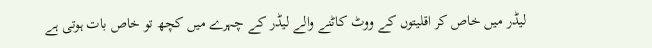لیڈر میں خاص کر اقلیتوں کے ووٹ کاٹنے والے لیڈر کے چہرے میں کچھ تو خاص بات ہوتی ہے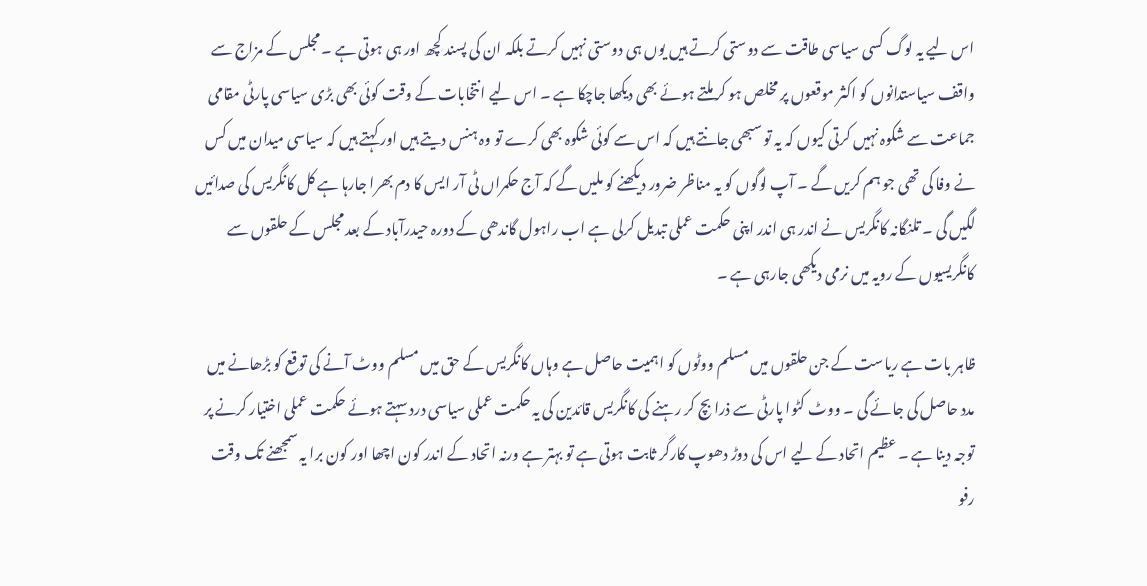اس لیے یہ لوگ کسی سیاسی طاقت سے دوستی کرتے ہیں یوں ہی دوستی نہیں کرتے بلکہ ان کی پسند کچھ اور ہی ہوتی ہے ۔ مجلس کے مزاج سے واقف سیاستدانوں کو اکثر موقعوں پر مخلص ہو کر ملتے ہوئے بھی دیکھا جاچکا ہے ۔ اس لیے انتخابات کے وقت کوئی بھی بڑی سیاسی پارٹی مقامی جماعت سے شکوہ نہیں کرتی کیوں کہ یہ تو سبھی جانتے ہیں کہ اس سے کوئی شکوہ بھی کرے تو وہ ہنس دیتے ہیں اور کہتے ہیں کہ سیاسی میدان میں کس نے وفا کی تھی جو ہم کریں گے ۔ آپ لوگوں کو یہ مناظر ضرور دیکھنے کو ملیں گے کہ آج حکمراں ٹی آر ایس کا دم بھرا جارہا ہے کل کانگریس کی صدائیں لگیں گی ۔ تلنگانہ کانگریس نے اندر ہی اندر اپنی حکمت عملی تبدیل کرلی ہے اب راہول گاندھی کے دورہ حیدرآباد کے بعد مجلس کے حلقوں سے کانگریسیوں کے رویہ میں نرمی دیکھی جارہی ہے ۔

ظاہر بات ہے ریاست کے جن حلقوں میں مسلم ووٹوں کو اہمیت حاصل ہے وہاں کانگریس کے حق میں مسلم ووٹ آنے کی توقع کو بڑھانے میں مدد حاصل کی جائے گی ۔ ووٹ کٹوا پارٹی سے ذرا بچ کر رہنے کی کانگریس قائدین کی یہ حکمت عملی سیاسی درد سہتے ہوئے حکمت عملی اختیار کرنے پر توجہ دینا ہے ۔ عظیم اتحاد کے لیے اس کی دوڑ دھوپ کارگر ثابت ہوتی ہے تو بہتر ہے ورنہ اتحاد کے اندر کون اچھا اور کون برا یہ سمجھنے تک وقت رفو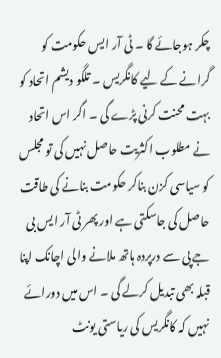چکر ہوجائے گا ۔ ٹی آر ایس حکومت کو گرانے کے لیے کانگریس ۔ تلگو دیشم اتحاد کو بہت محنت کرنی پڑے گی ۔ اگر اس اتحاد نے مطلوب اکثریت حاصل نہیں کی تو مجلس کو سیاسی کزن بناکر حکومت بنانے کی طاقت حاصل کی جاسکتی ہے اور پھر ٹی آر ایس بی جے پی سے درپردہ ہاتھ ملانے والی اچانک اپنا قبلہ بھی تبدیل کرلے گی ۔ اس میں دورائے نہیں کہ کانگریس کی ریاستی یونٹ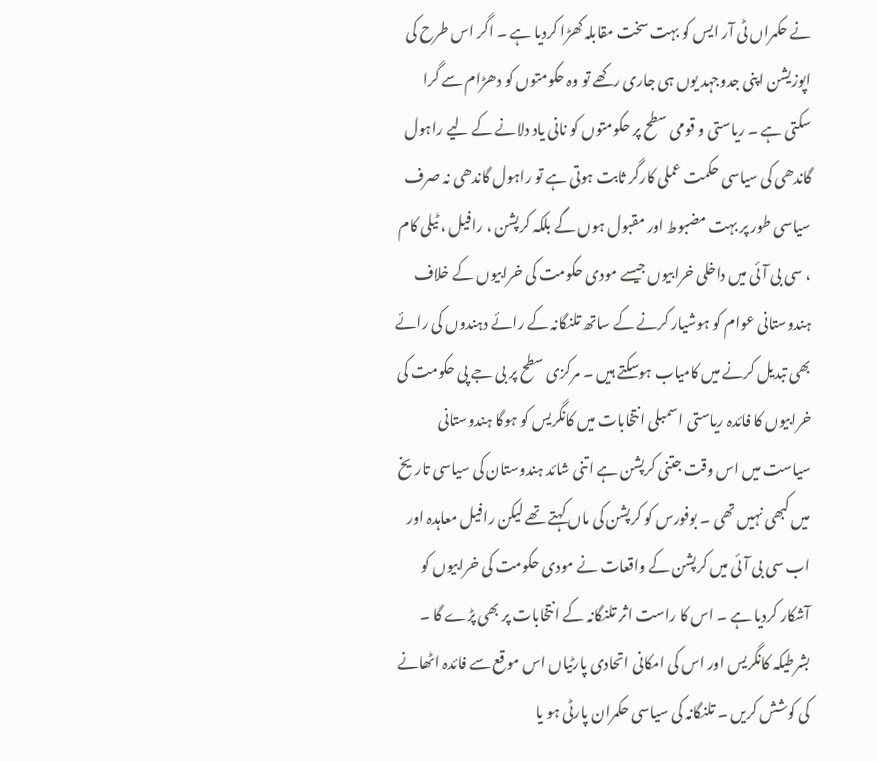نے حکمراں ٹی آر ایس کو بہت سخت مقابلہ کھڑا کردیا ہے ۔ اگر اس طرح کی اپوزیشن اپنی جدوجہد یوں ہی جاری رکھے تو وہ حکومتوں کو دھڑام سے گرا سکتی ہے ۔ ریاستی و قومی سطح پر حکومتوں کو نانی یاد دلانے کے لیے راہول گاندھی کی سیاسی حکمت عملی کارگر ثابت ہوتی ہے تو راہول گاندھی نہ صرف سیاسی طور پر بہت مضبوط اور مقبول ہوں گے بلکہ کرپشن ، رافیل ، ٹیلی کام ، سی بی آئی میں داخلی خرابیوں جیسے مودی حکومت کی خرابیوں کے خلاف ہندوستانی عوام کو ہوشیار کرنے کے ساتھ تلنگانہ کے رائے دہندوں کی رائے بھی تبدیل کرنے میں کامیاب ہوسکتے ہیں ۔ مرکزی سطح پر بی جے پی حکومت کی خرابیوں کا فائدہ ریاستی اسمبلی انتخابات میں کانگریس کو ہوگا ہندوستانی سیاست میں اس وقت جتنی کرپشن ہے اتنی شائد ہندوستان کی سیاسی تاریخ میں کبھی نہیں تھی ۔ بوفورس کو کرپشن کی ماں کہتے تھے لیکن رافیل معاہدہ اور اب سی بی آئی میں کرپشن کے واقعات نے مودی حکومت کی خرابیوں کو آشکار کردیا ہے ۔ اس کا راست اثر تلنگانہ کے انتخابات پر بھی پڑے گا ۔ بشرطیکہ کانگریس اور اس کی امکانی اتحادی پارٹیاں اس موقع سے فائدہ اٹھانے کی کوشش کریں ۔ تلنگانہ کی سیاسی حکمران پارٹی ہو یا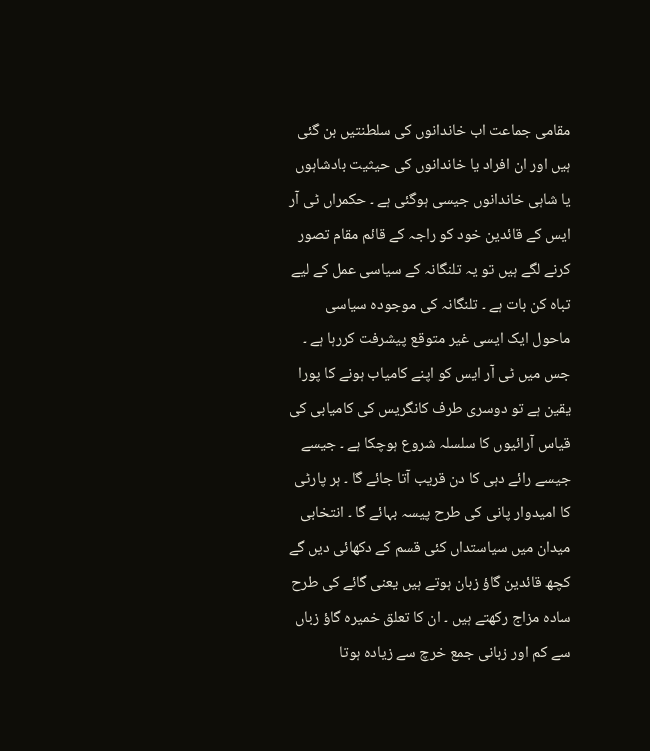مقامی جماعت اب خاندانوں کی سلطنتیں بن گئی ہیں اور ان افراد یا خاندانوں کی حیثیت بادشاہوں یا شاہی خاندانوں جیسی ہوگئی ہے ۔ حکمراں ٹی آر ایس کے قائدین خود کو راجہ کے قائم مقام تصور کرنے لگے ہیں تو یہ تلنگانہ کے سیاسی عمل کے لیے تباہ کن بات ہے ۔ تلنگانہ کی موجودہ سیاسی ماحول ایک ایسی غیر متوقع پیشرفت کررہا ہے ۔ جس میں ٹی آر ایس کو اپنے کامیاب ہونے کا پورا یقین ہے تو دوسری طرف کانگریس کی کامیابی کی قیاس آرائیوں کا سلسلہ شروع ہوچکا ہے ۔ جیسے جیسے رائے دہی کا دن قریب آتا جائے گا ۔ ہر پارٹی کا امیدوار پانی کی طرح پیسہ بہائے گا ۔ انتخابی میدان میں سیاستداں کئی قسم کے دکھائی دیں گے کچھ قائدین گاؤ زبان ہوتے ہیں یعنی گائے کی طرح سادہ مزاج رکھتے ہیں ۔ ان کا تعلق خمیرہ گاؤ زباں سے کم اور زبانی جمع خرچ سے زیادہ ہوتا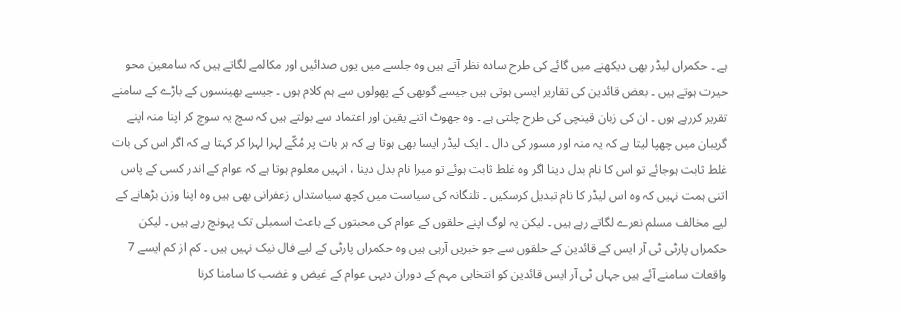ہے ۔ حکمراں لیڈر بھی دیکھنے میں گائے کی طرح سادہ نظر آتے ہیں وہ جلسے میں یوں صدائیں اور مکالمے لگاتے ہیں کہ سامعین محو حیرت ہوتے ہیں ۔ بعض قائدین کی تقاریر ایسی ہوتی ہیں جیسے گوبھی کے پھولوں سے ہم کلام ہوں ۔ جیسے بھینسوں کے باڑے کے سامنے تقریر کررہے ہوں ۔ ان کی زبان قینچی کی طرح چلتی ہے ۔ وہ جھوٹ اتنے یقین اور اعتماد سے بولتے ہیں کہ سچ یہ سوچ کر اپنا منہ اپنے گریبان میں چھپا لیتا ہے کہ یہ منہ اور مسور کی دال ۔ ایک لیڈر ایسا بھی ہوتا ہے کہ ہر بات پر مُکّے لہرا لہرا کر کہتا ہے کہ اگر اس کی بات غلط ثابت ہوجائے تو اس کا نام بدل دینا اگر وہ غلط ثابت ہوئے تو میرا نام بدل دینا ، انہیں معلوم ہوتا ہے کہ عوام کے اندر کسی کے پاس اتنی ہمت نہیں کہ وہ اس لیڈر کا نام تبدیل کرسکیں ۔ تلنگانہ کی سیاست میں کچھ سیاستداں زعفرانی بھی ہیں وہ اپنا وزن بڑھانے کے لیے مخالف مسلم نعرے لگاتے رہے ہیں ۔ لیکن یہ لوگ اپنے حلقوں کے عوام کی محبتوں کے باعث اسمبلی تک پہونچ رہے ہیں ۔ لیکن حکمراں پارٹی ٹی آر ایس کے قائدین کے حلقوں سے جو خبریں آرہی ہیں وہ حکمراں پارٹی کے لیے فال نیک نہیں ہیں ۔ کم از کم ایسے 7 واقعات سامنے آئے ہیں جہاں ٹی آر ایس قائدین کو انتخابی مہم کے دوران دیہی عوام کے غیض و غضب کا سامنا کرنا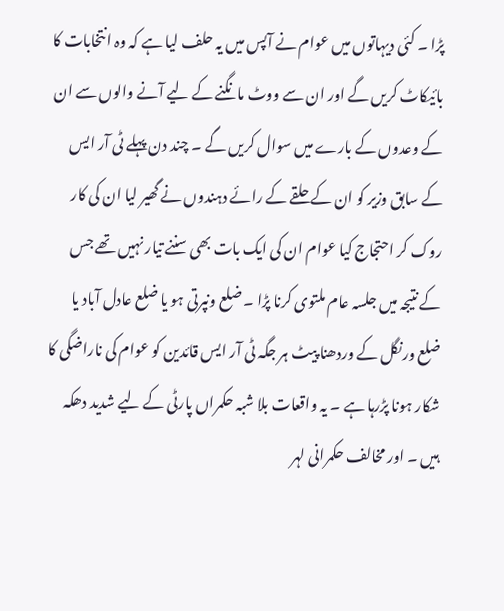پڑا ۔ کئی دیہاتوں میں عوام نے آپس میں یہ حلف لیا ہے کہ وہ انتخابات کا بائیکاٹ کریں گے اور ان سے ووٹ مانگنے کے لیے آنے والوں سے ان کے وعدوں کے بارے میں سوال کریں گے ۔ چند دن پہلے ٹی آر ایس کے سابق وزیر کو ان کے حلقے کے رائے دہندوں نے گھیر لیا ان کی کار روک کر احتجاج کیا عوام ان کی ایک بات بھی سننے تیار نہیں تھے جس کے نتیجہ میں جلسہ عام ملتوی کرنا پڑا ۔ ضلع ونپرتی ہو یا ضلع عادل آباد یا ضلع ورنگل کے وردھنا پیٹ ہر جگہ ٹی آر ایس قائدین کو عوام کی ناراضگی کا شکار ہونا پڑرہا ہے ۔ یہ واقعات بلا شبہ حکمراں پارٹی کے لیے شدید دھکہ ہیں ۔ اور مخالف حکمرانی لہر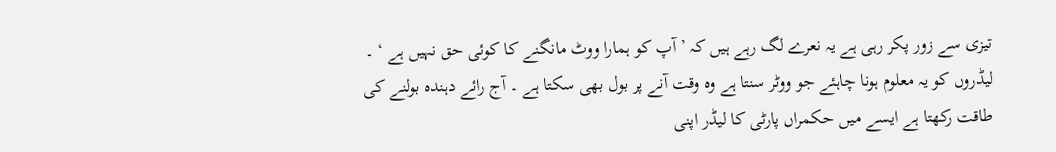تیزی سے زور پکر رہی ہے یہ نعرے لگ رہے ہیں کہ ’ آپ کو ہمارا ووٹ مانگنے کا کوئی حق نہیں ہے ‘ ۔ لیڈروں کو یہ معلوم ہونا چاہئے جو ووٹر سنتا ہے وہ وقت آنے پر بول بھی سکتا ہے ۔ آج رائے دہندہ بولنے کی طاقت رکھتا ہے ایسے میں حکمراں پارٹی کا لیڈر اپنی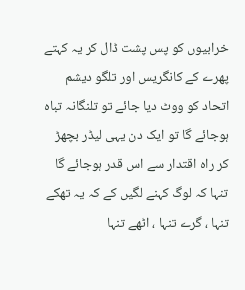خرابیوں کو پس پشت ڈال کر یہ کہتے پھرے کے کانگریس اور تلگو دیشم اتحاد کو ووٹ دیا جائے تو تلنگانہ تباہ ہوجائے گا تو ایک دن یہی لیڈر بچھڑ کر راہ اقتدار سے اس قدر ہوجائے گا تنہا کہ لوگ کہنے لگیں کے کہ یہ تھکے تنہا ، گرے تنہا ، اٹھے تنہا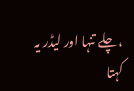، چلے تنہا اور لیڈر یہ کہتا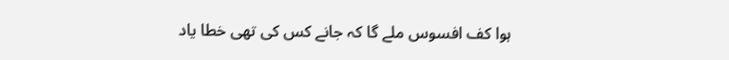ہوا کف افسوس ملے گا کہ جانے کس کی تھی خطا یاد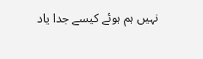نہیں ہم ہوئے کیسے جدا یاد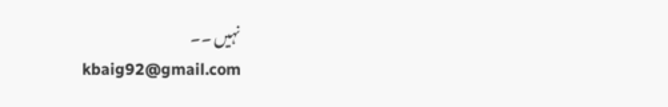نہیں ۔۔
kbaig92@gmail.com